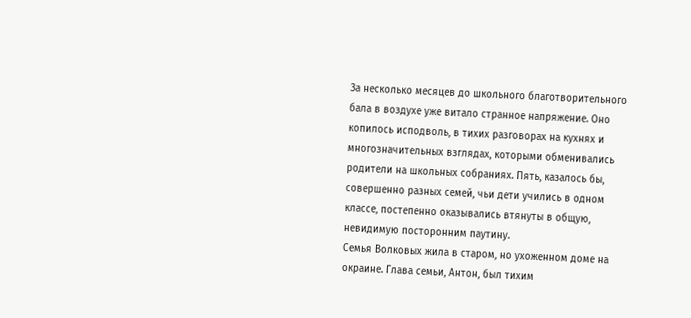За несколько месяцев до школьного благотворительного бала в воздухе уже витало странное напряжение. Оно копилось исподволь, в тихих разговорах на кухнях и многозначительных взглядах, которыми обменивались родители на школьных собраниях. Пять, казалось бы, совершенно разных семей, чьи дети учились в одном классе, постепенно оказывались втянуты в общую, невидимую посторонним паутину.
Семья Волковых жила в старом, но ухоженном доме на окраине. Глава семьи, Антон, был тихим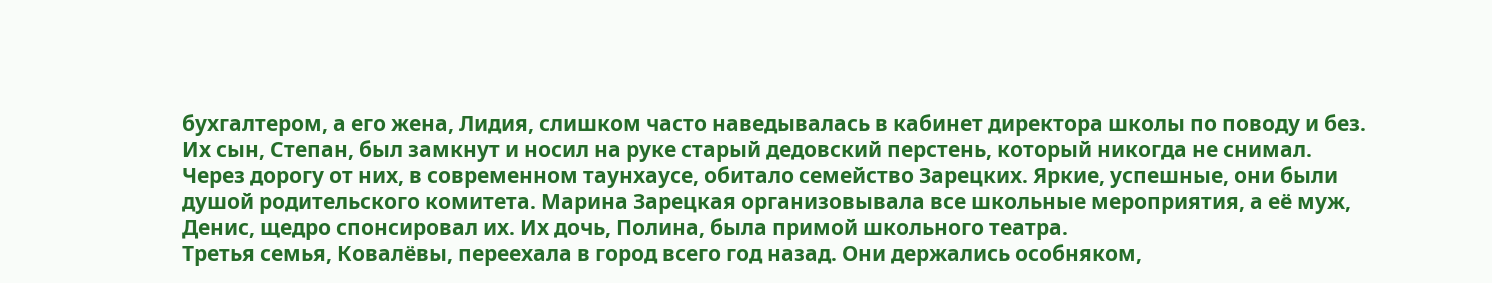бухгалтером, а его жена, Лидия, слишком часто наведывалась в кабинет директора школы по поводу и без. Их сын, Степан, был замкнут и носил на руке старый дедовский перстень, который никогда не снимал.
Через дорогу от них, в современном таунхаусе, обитало семейство Зарецких. Яркие, успешные, они были душой родительского комитета. Марина Зарецкая организовывала все школьные мероприятия, а её муж, Денис, щедро спонсировал их. Их дочь, Полина, была примой школьного театра.
Третья семья, Ковалёвы, переехала в город всего год назад. Они держались особняком,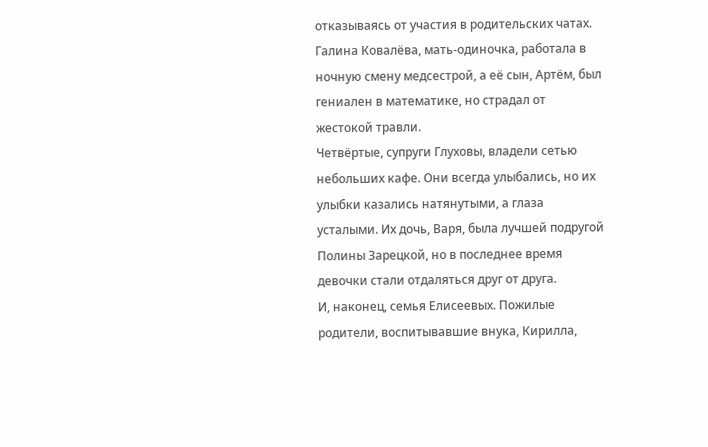отказываясь от участия в родительских чатах. Галина Ковалёва, мать-одиночка, работала в ночную смену медсестрой, а её сын, Артём, был гениален в математике, но страдал от жестокой травли.
Четвёртые, супруги Глуховы, владели сетью небольших кафе. Они всегда улыбались, но их улыбки казались натянутыми, а глаза усталыми. Их дочь, Варя, была лучшей подругой Полины Зарецкой, но в последнее время девочки стали отдаляться друг от друга.
И, наконец, семья Елисеевых. Пожилые родители, воспитывавшие внука, Кирилла,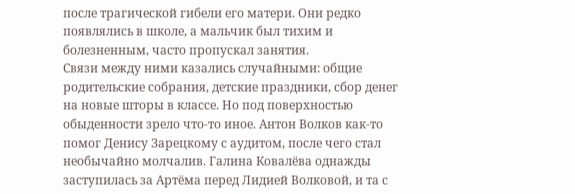после трагической гибели его матери. Они редко появлялись в школе, а мальчик был тихим и болезненным, часто пропускал занятия.
Связи между ними казались случайными: общие родительские собрания, детские праздники, сбор денег на новые шторы в классе. Но под поверхностью обыденности зрело что-то иное. Антон Волков как-то помог Денису Зарецкому с аудитом, после чего стал необычайно молчалив. Галина Ковалёва однажды заступилась за Артёма перед Лидией Волковой, и та с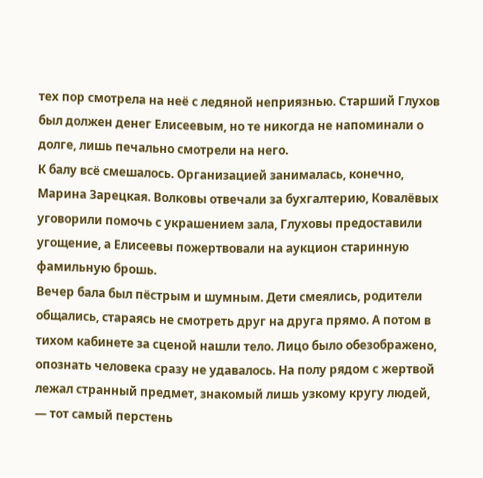тех пор смотрела на неё с ледяной неприязнью. Старший Глухов был должен денег Елисеевым, но те никогда не напоминали о долге, лишь печально смотрели на него.
К балу всё смешалось. Организацией занималась, конечно, Марина Зарецкая. Волковы отвечали за бухгалтерию, Ковалёвых уговорили помочь с украшением зала, Глуховы предоставили угощение, а Елисеевы пожертвовали на аукцион старинную фамильную брошь.
Вечер бала был пёстрым и шумным. Дети смеялись, родители общались, стараясь не смотреть друг на друга прямо. А потом в тихом кабинете за сценой нашли тело. Лицо было обезображено, опознать человека сразу не удавалось. На полу рядом с жертвой лежал странный предмет, знакомый лишь узкому кругу людей, — тот самый перстень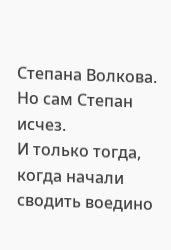Степана Волкова. Но сам Степан исчез.
И только тогда, когда начали сводить воедино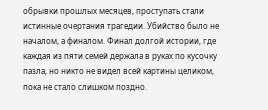обрывки прошлых месяцев, проступать стали истинные очертания трагедии. Убийство было не началом, а финалом. Финал долгой истории, где каждая из пяти семей держала в руках по кусочку пазла, но никто не видел всей картины целиком, пока не стало слишком поздно.